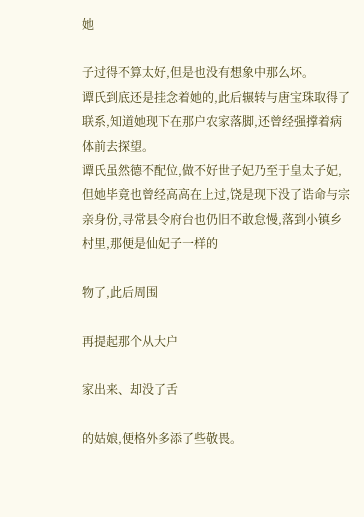她

子过得不算太好,但是也没有想象中那么坏。
谭氏到底还是挂念着她的,此后辗转与唐宝珠取得了联系,知道她现下在那户农家落脚,还曾经强撑着病体前去探望。
谭氏虽然德不配位,做不好世子妃乃至于皇太子妃,但她毕竟也曾经高高在上过,饶是现下没了诰命与宗亲身份,寻常县令府台也仍旧不敢怠慢,落到小镇乡村里,那便是仙妃子一样的

物了,此后周围

再提起那个从大户

家出来、却没了舌

的姑娘,便格外多添了些敬畏。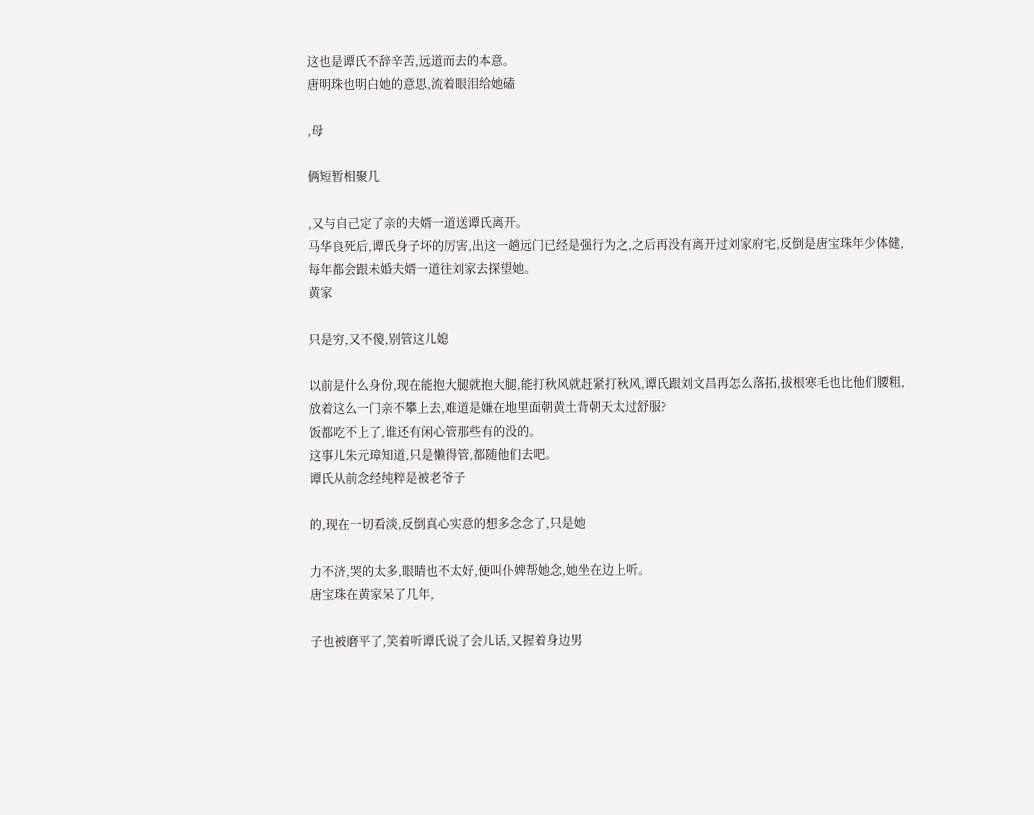这也是谭氏不辞辛苦,远道而去的本意。
唐明珠也明白她的意思,流着眼泪给她磕

,母

俩短暂相聚几

,又与自己定了亲的夫婿一道送谭氏离开。
马华良死后,谭氏身子坏的厉害,出这一趟远门已经是强行为之,之后再没有离开过刘家府宅,反倒是唐宝珠年少体健,每年都会跟未婚夫婿一道往刘家去探望她。
黄家

只是穷,又不傻,别管这儿媳

以前是什么身份,现在能抱大腿就抱大腿,能打秋风就赶紧打秋风,谭氏跟刘文昌再怎么落拓,拔根寒毛也比他们腰粗,放着这么一门亲不攀上去,难道是嫌在地里面朝黄土背朝天太过舒服?
饭都吃不上了,谁还有闲心管那些有的没的。
这事儿朱元璋知道,只是懒得管,都随他们去吧。
谭氏从前念经纯粹是被老爷子

的,现在一切看淡,反倒真心实意的想多念念了,只是她

力不济,哭的太多,眼睛也不太好,便叫仆婢帮她念,她坐在边上听。
唐宝珠在黄家呆了几年,

子也被磨平了,笑着听谭氏说了会儿话,又握着身边男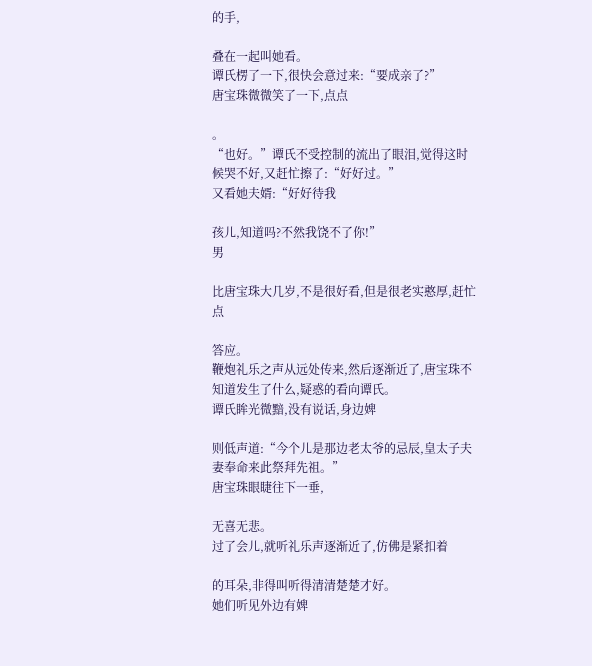的手,

叠在一起叫她看。
谭氏楞了一下,很快会意过来:“要成亲了?”
唐宝珠微微笑了一下,点点

。
“也好。”谭氏不受控制的流出了眼泪,觉得这时候哭不好,又赶忙擦了:“好好过。”
又看她夫婿:“好好待我

孩儿,知道吗?不然我饶不了你!”
男

比唐宝珠大几岁,不是很好看,但是很老实憨厚,赶忙点

答应。
鞭炮礼乐之声从远处传来,然后逐渐近了,唐宝珠不知道发生了什么,疑惑的看向谭氏。
谭氏眸光微黯,没有说话,身边婢

则低声道:“今个儿是那边老太爷的忌辰,皇太子夫妻奉命来此祭拜先祖。”
唐宝珠眼睫往下一垂,

无喜无悲。
过了会儿,就听礼乐声逐渐近了,仿佛是紧扣着

的耳朵,非得叫听得清清楚楚才好。
她们听见外边有婢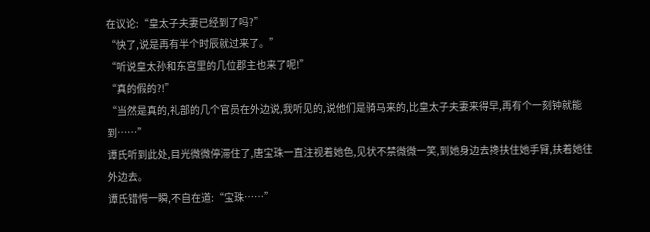在议论:“皇太子夫妻已经到了吗?”
“快了,说是再有半个时辰就过来了。”
“听说皇太孙和东宫里的几位郡主也来了呢!”
“真的假的?!”
“当然是真的,礼部的几个官员在外边说,我听见的,说他们是骑马来的,比皇太子夫妻来得早,再有个一刻钟就能到……”
谭氏听到此处,目光微微停滞住了,唐宝珠一直注视着她色,见状不禁微微一笑,到她身边去搀扶住她手臂,扶着她往外边去。
谭氏错愕一瞬,不自在道:“宝珠……”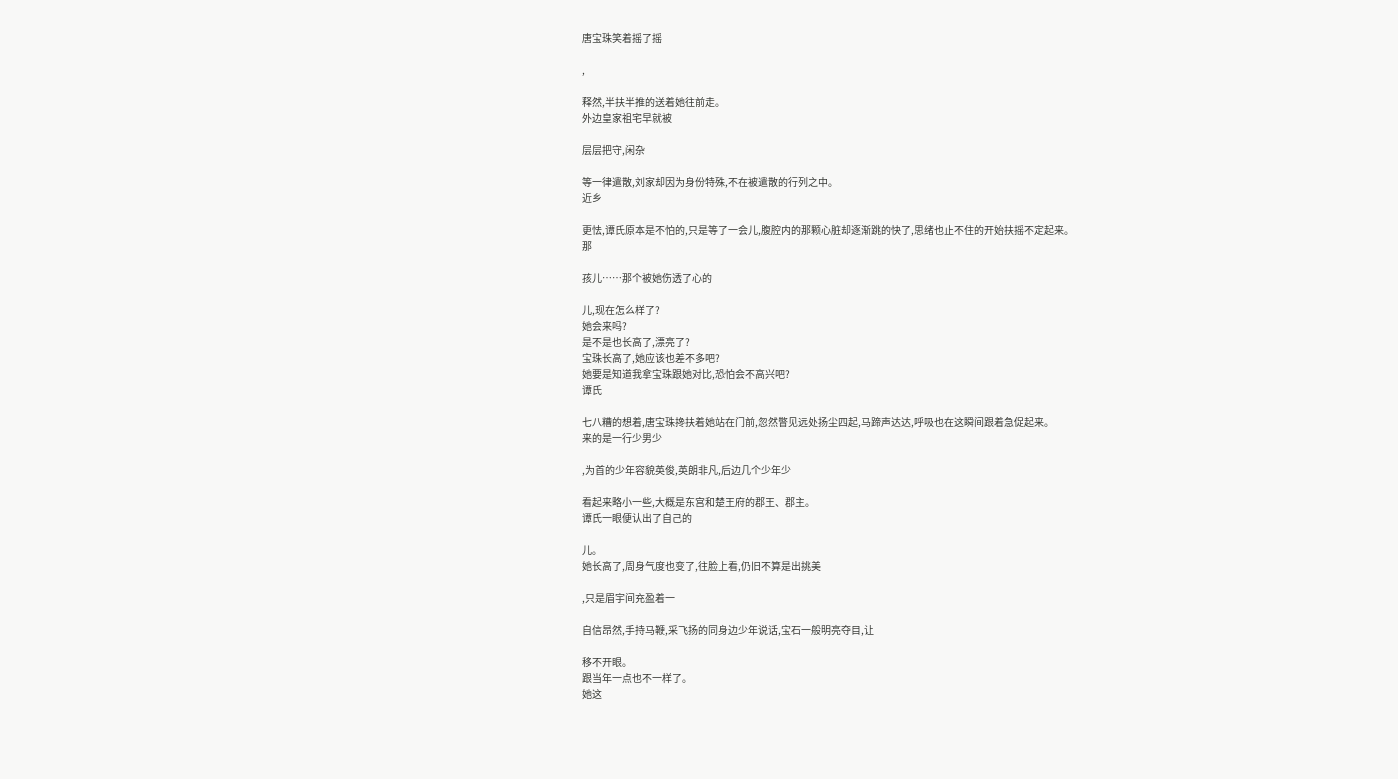唐宝珠笑着摇了摇

,

释然,半扶半推的送着她往前走。
外边皇家祖宅早就被

层层把守,闲杂

等一律遣散,刘家却因为身份特殊,不在被遣散的行列之中。
近乡

更怯,谭氏原本是不怕的,只是等了一会儿,腹腔内的那颗心脏却逐渐跳的快了,思绪也止不住的开始扶摇不定起来。
那

孩儿……那个被她伤透了心的

儿,现在怎么样了?
她会来吗?
是不是也长高了,漂亮了?
宝珠长高了,她应该也差不多吧?
她要是知道我拿宝珠跟她对比,恐怕会不高兴吧?
谭氏

七八糟的想着,唐宝珠搀扶着她站在门前,忽然瞥见远处扬尘四起,马蹄声达达,呼吸也在这瞬间跟着急促起来。
来的是一行少男少

,为首的少年容貌英俊,英朗非凡,后边几个少年少

看起来略小一些,大概是东宫和楚王府的郡王、郡主。
谭氏一眼便认出了自己的

儿。
她长高了,周身气度也变了,往脸上看,仍旧不算是出挑美

,只是眉宇间充盈着一

自信昂然,手持马鞭,采飞扬的同身边少年说话,宝石一般明亮夺目,让

移不开眼。
跟当年一点也不一样了。
她这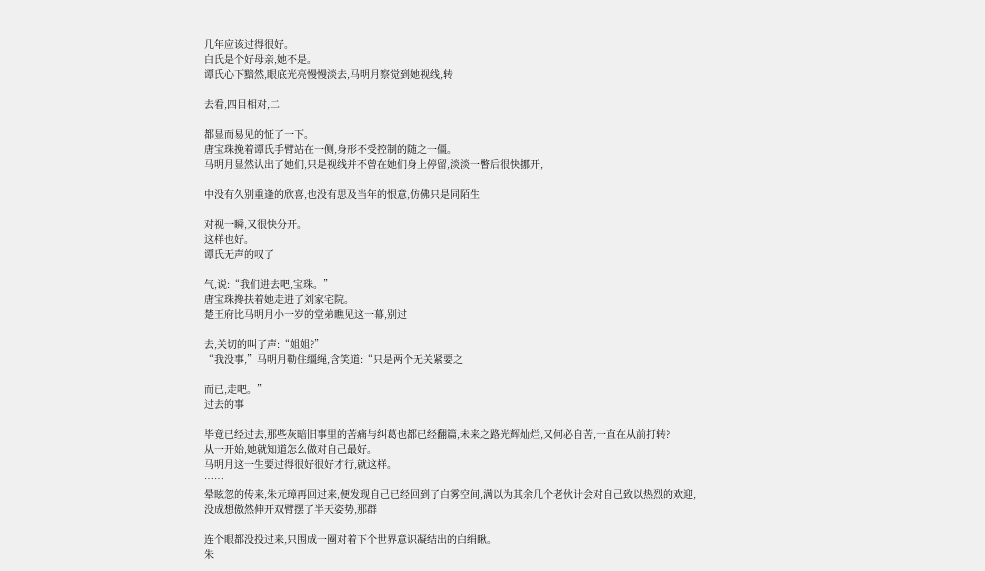几年应该过得很好。
白氏是个好母亲,她不是。
谭氏心下黯然,眼底光亮慢慢淡去,马明月察觉到她视线,转

去看,四目相对,二

都显而易见的怔了一下。
唐宝珠挽着谭氏手臂站在一侧,身形不受控制的随之一僵。
马明月显然认出了她们,只是视线并不曾在她们身上停留,淡淡一瞥后很快挪开,

中没有久别重逢的欣喜,也没有思及当年的恨意,仿佛只是同陌生

对视一瞬,又很快分开。
这样也好。
谭氏无声的叹了

气,说:“我们进去吧,宝珠。”
唐宝珠搀扶着她走进了刘家宅院。
楚王府比马明月小一岁的堂弟瞧见这一幕,别过

去,关切的叫了声:“姐姐?”
“我没事,”马明月勒住缰绳,含笑道:“只是两个无关紧要之

而已,走吧。”
过去的事

毕竟已经过去,那些灰暗旧事里的苦痛与纠葛也都已经翻篇,未来之路光辉灿烂,又何必自苦,一直在从前打转?
从一开始,她就知道怎么做对自己最好。
马明月这一生要过得很好很好才行,就这样。
……
晕眩忽的传来,朱元璋再回过来,便发现自己已经回到了白雾空间,满以为其余几个老伙计会对自己致以热烈的欢迎,没成想傲然伸开双臂摆了半天姿势,那群

连个眼都没投过来,只围成一圈对着下个世界意识凝结出的白绢瞅。
朱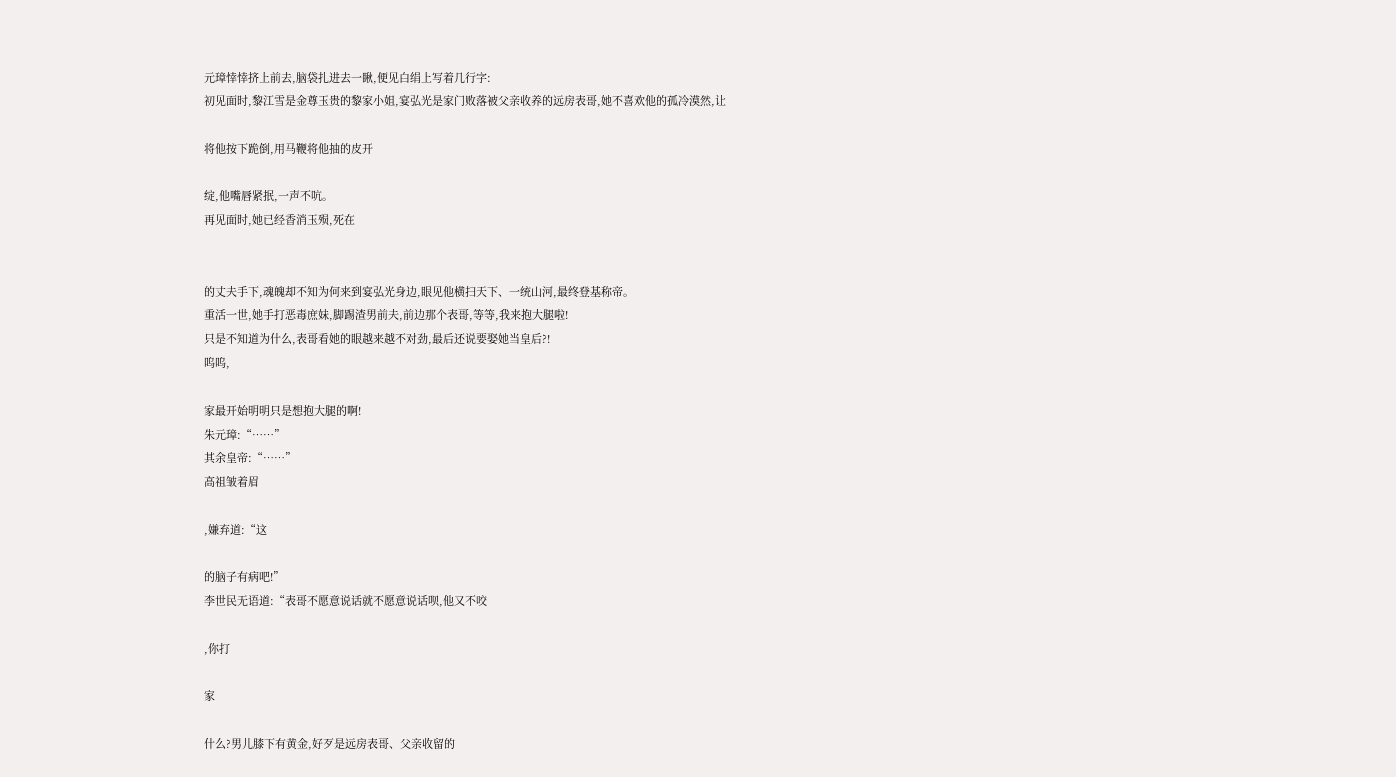元璋悻悻挤上前去,脑袋扎进去一瞅,便见白绢上写着几行字:
初见面时,黎江雪是金尊玉贵的黎家小姐,宴弘光是家门败落被父亲收养的远房表哥,她不喜欢他的孤冷漠然,让

将他按下跪倒,用马鞭将他抽的皮开

绽,他嘴唇紧抿,一声不吭。
再见面时,她已经香消玉殒,死在


的丈夫手下,魂魄却不知为何来到宴弘光身边,眼见他横扫天下、一统山河,最终登基称帝。
重活一世,她手打恶毒庶妹,脚踢渣男前夫,前边那个表哥,等等,我来抱大腿啦!
只是不知道为什么,表哥看她的眼越来越不对劲,最后还说要娶她当皇后?!
呜呜,

家最开始明明只是想抱大腿的啊!
朱元璋:“……”
其余皇帝:“……”
高祖皱着眉

,嫌弃道:“这

的脑子有病吧!”
李世民无语道:“表哥不愿意说话就不愿意说话呗,他又不咬

,你打

家

什么?男儿膝下有黄金,好歹是远房表哥、父亲收留的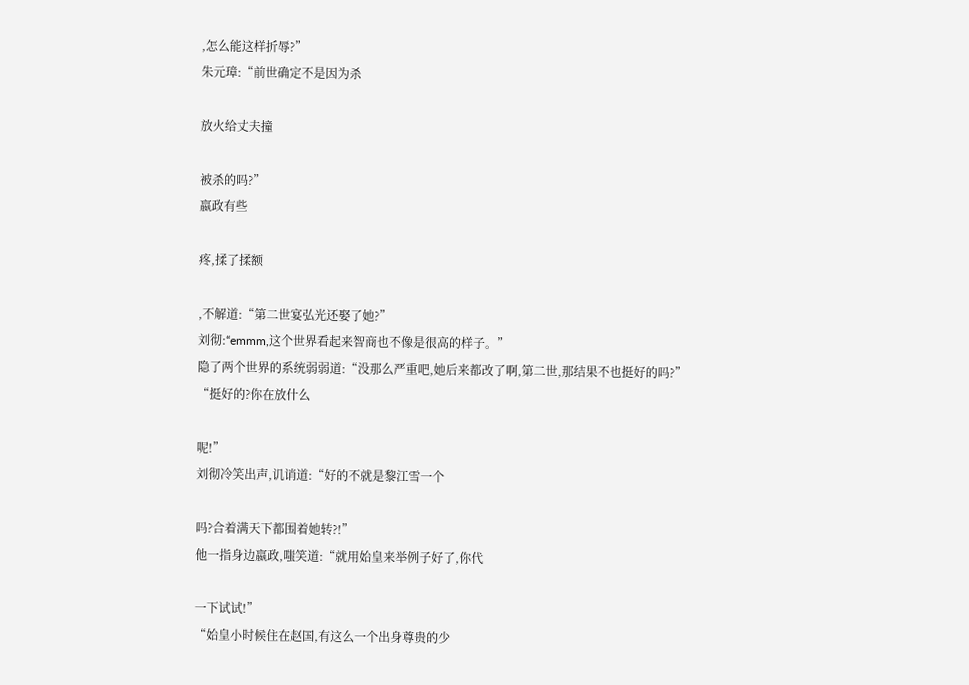,怎么能这样折辱?”
朱元璋:“前世确定不是因为杀

放火给丈夫撞

被杀的吗?”
嬴政有些

疼,揉了揉额

,不解道:“第二世宴弘光还娶了她?”
刘彻:“emmm,这个世界看起来智商也不像是很高的样子。”
隐了两个世界的系统弱弱道:“没那么严重吧,她后来都改了啊,第二世,那结果不也挺好的吗?”
“挺好的?你在放什么

呢!”
刘彻冷笑出声,讥诮道:“好的不就是黎江雪一个

吗?合着满天下都围着她转?!”
他一指身边嬴政,嗤笑道:“就用始皇来举例子好了,你代

一下试试!”
“始皇小时候住在赵国,有这么一个出身尊贵的少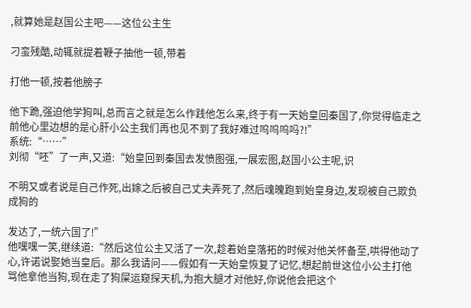,就算她是赵国公主吧——这位公主生

刁蛮残酷,动辄就提着鞭子抽他一顿,带着

打他一顿,按着他膀子

他下跪,强迫他学狗叫,总而言之就是怎么作践他怎么来,终于有一天始皇回秦国了,你觉得临走之前他心里边想的是心肝小公主我们再也见不到了我好难过呜呜呜吗?!”
系统:“……”
刘彻“呸”了一声,又道:“始皇回到秦国去发愤图强,一展宏图,赵国小公主呢,识

不明又或者说是自己作死,出嫁之后被自己丈夫弄死了,然后魂魄跑到始皇身边,发现被自己欺负成狗的

发达了,一统六国了!”
他嘿嘿一笑,继续道:“然后这位公主又活了一次,趁着始皇落拓的时候对他关怀备至,哄得他动了心,许诺说娶她当皇后。那么我请问——假如有一天始皇恢复了记忆,想起前世这位小公主打他骂他拿他当狗,现在走了狗屎运窥探天机,为抱大腿才对他好,你说他会把这个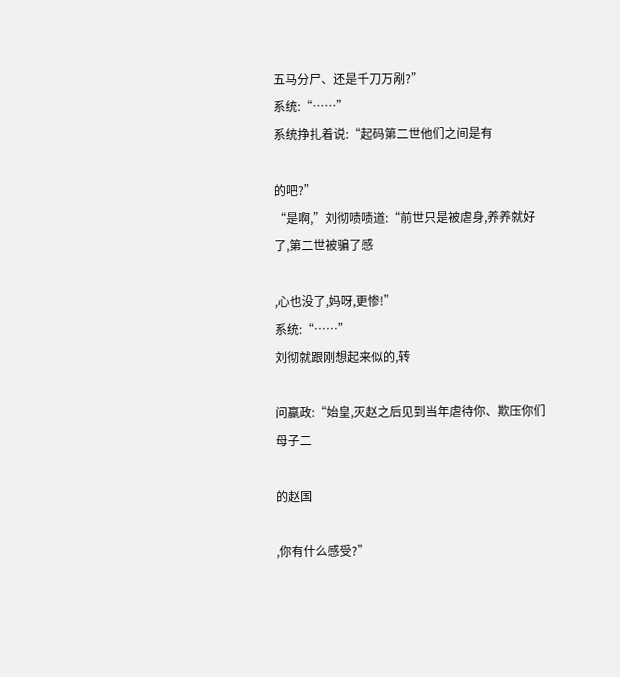五马分尸、还是千刀万剐?”
系统:“……”
系统挣扎着说:“起码第二世他们之间是有

的吧?”
“是啊,”刘彻啧啧道:“前世只是被虐身,养养就好了,第二世被骗了感

,心也没了,妈呀,更惨!”
系统:“……”
刘彻就跟刚想起来似的,转

问嬴政:“始皇,灭赵之后见到当年虐待你、欺压你们母子二

的赵国

,你有什么感受?”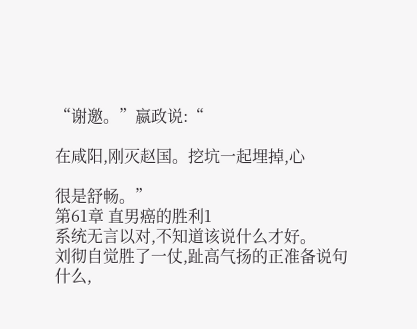“谢邀。”嬴政说:“

在咸阳,刚灭赵国。挖坑一起埋掉,心

很是舒畅。”
第61章 直男癌的胜利1
系统无言以对,不知道该说什么才好。
刘彻自觉胜了一仗,趾高气扬的正准备说句什么,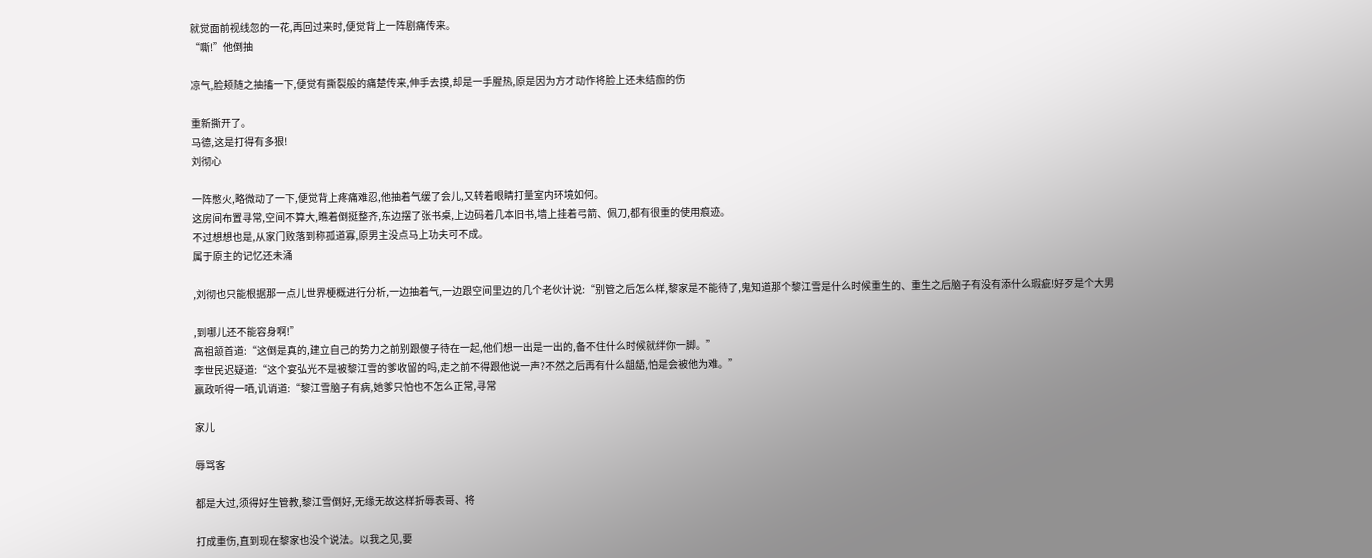就觉面前视线忽的一花,再回过来时,便觉背上一阵剧痛传来。
“嘶!”他倒抽

凉气,脸颊随之抽搐一下,便觉有撕裂般的痛楚传来,伸手去摸,却是一手腥热,原是因为方才动作将脸上还未结痂的伤

重新撕开了。
马德,这是打得有多狠!
刘彻心

一阵憋火,略微动了一下,便觉背上疼痛难忍,他抽着气缓了会儿,又转着眼睛打量室内环境如何。
这房间布置寻常,空间不算大,瞧着倒挺整齐,东边摆了张书桌,上边码着几本旧书,墙上挂着弓箭、佩刀,都有很重的使用痕迹。
不过想想也是,从家门败落到称孤道寡,原男主没点马上功夫可不成。
属于原主的记忆还未涌

,刘彻也只能根据那一点儿世界梗概进行分析,一边抽着气,一边跟空间里边的几个老伙计说:“别管之后怎么样,黎家是不能待了,鬼知道那个黎江雪是什么时候重生的、重生之后脑子有没有添什么瑕疵!好歹是个大男

,到哪儿还不能容身啊!”
高祖颔首道:“这倒是真的,建立自己的势力之前别跟傻子待在一起,他们想一出是一出的,备不住什么时候就绊你一脚。”
李世民迟疑道:“这个宴弘光不是被黎江雪的爹收留的吗,走之前不得跟他说一声?不然之后再有什么龃龉,怕是会被他为难。”
嬴政听得一哂,讥诮道:“黎江雪脑子有病,她爹只怕也不怎么正常,寻常

家儿

辱骂客

都是大过,须得好生管教,黎江雪倒好,无缘无故这样折辱表哥、将

打成重伤,直到现在黎家也没个说法。以我之见,要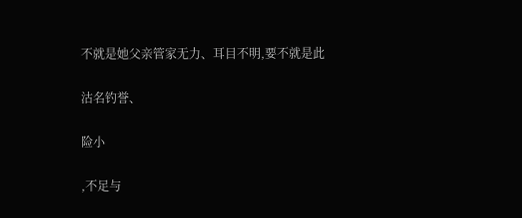不就是她父亲管家无力、耳目不明,要不就是此

沽名钓誉、

险小

,不足与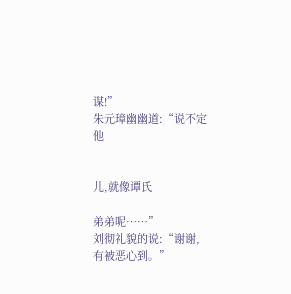谋!”
朱元璋幽幽道:“说不定他


儿,就像谭氏

弟弟呢……”
刘彻礼貌的说:“谢谢,有被恶心到。”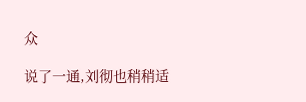众

说了一通,刘彻也稍稍适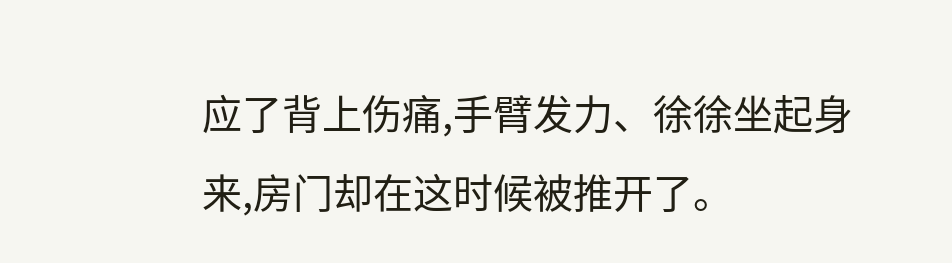应了背上伤痛,手臂发力、徐徐坐起身来,房门却在这时候被推开了。